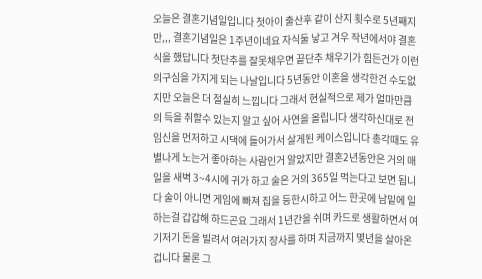오늘은 결혼기념일입니다 첫아이 출산후 같이 산지 횟수로 5년째지만,,, 결혼기념일은 1주년이네요 자식둘 낳고 겨우 작년에서야 결혼식을 했답니다 첫단추를 잘못채우면 끝단추 채우기가 힘든건가 이런 의구심을 가지게 되는 나날입니다 5년동안 이혼을 생각한건 수도없지만 오늘은 더 절실히 느낍니다 그래서 현실적으로 제가 얼마만큼의 득을 취할수 있는지 알고 싶어 사연을 올립니다 생각하신대로 전 임신을 먼저하고 시댁에 들어가서 살게된 케이스입니다 총각때도 유별나게 노는거 좋아하는 사람인거 알았지만 결혼2년동안은 거의 매일을 새벽 3~4시에 귀가 하고 술은 거의 365일 먹는다고 보면 됩니다 술이 아니면 게임에 빠져 집을 등한시하고 어느 한곳에 남밑에 일하는걸 갑갑해 하드곤요 그래서 1년간을 쉬며 카드로 생활하면서 여기저기 돈을 빌려서 여러가지 장사를 하며 지금까지 몇년을 살아온겁니다 물론 그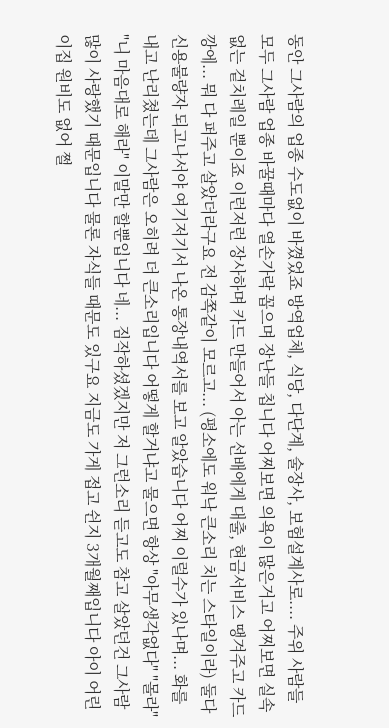동안 그사람의 업종 수도없이 바꼈었죠 방역업체, 식당, 다단계, 술장사, 보험설계사로.... 주위 사람들 모두 그사람 업종 바꿀때마다 열손가락 꼽으며 장난들 칩니다 어찌보면 의욕이 많은거고 어찌보면 실속없는 겉치레일 뿐이죠 이런저런 장사하며 카드 만들어서 아는 선배에게 대출, 현금서비스 땡겨주고 카드깡에... 뭐 다 퍼주고 살았더라구요 전 감쪽같이 모르고... (평소에도 워낙 큰소리 치는 스타일이라) 둘다 신용불량자 되고나서야 여기저기서 나온 통장내역서를 보고 알았습니다 어찌 이럴수가 있나며... 화를 내고 난리쳤는데 그사람은 오히려 더 큰소리입니다 어떻게 할거냐고 물으면 항상 "아무생각없다" "몰라" "니 마음대로 해라" 이말만 할뿐입니다 네... 짐작하셨겠지만 저 그런소리 듣고도 참고 살았던건 그사람 많이 사랑했기 때문입니다 물론 자식들 때문도 있구요 지금도 가게 접고 쉰지 3개월째입니다 아이 어린이집 원비도 없어 쩔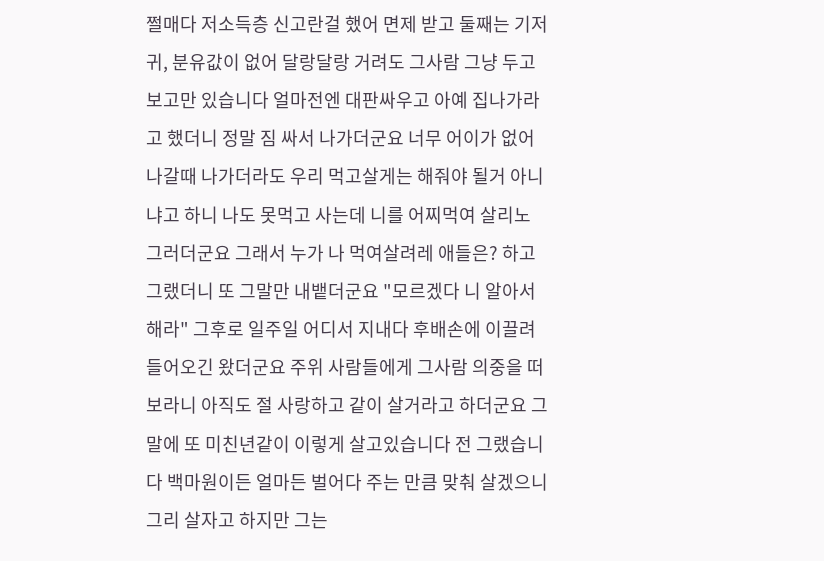쩔매다 저소득층 신고란걸 했어 면제 받고 둘째는 기저귀, 분유값이 없어 달랑달랑 거려도 그사람 그냥 두고보고만 있습니다 얼마전엔 대판싸우고 아예 집나가라고 했더니 정말 짐 싸서 나가더군요 너무 어이가 없어 나갈때 나가더라도 우리 먹고살게는 해줘야 될거 아니냐고 하니 나도 못먹고 사는데 니를 어찌먹여 살리노 그러더군요 그래서 누가 나 먹여살려레 애들은? 하고 그랬더니 또 그말만 내뱉더군요 "모르겠다 니 알아서해라" 그후로 일주일 어디서 지내다 후배손에 이끌려 들어오긴 왔더군요 주위 사람들에게 그사람 의중을 떠보라니 아직도 절 사랑하고 같이 살거라고 하더군요 그말에 또 미친년같이 이렇게 살고있습니다 전 그랬습니다 백마원이든 얼마든 벌어다 주는 만큼 맞춰 살겠으니 그리 살자고 하지만 그는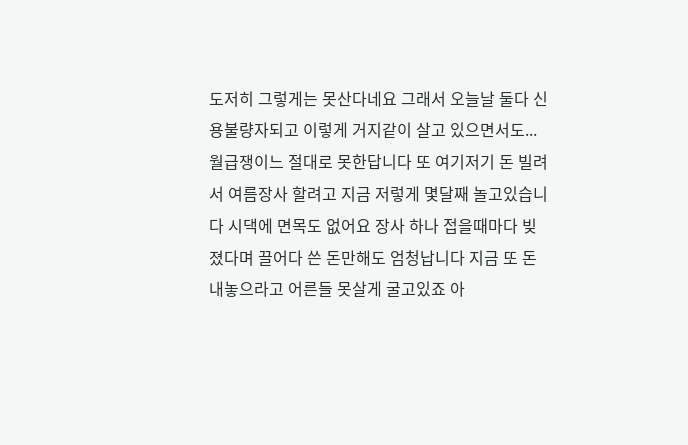도저히 그렇게는 못산다네요 그래서 오늘날 둘다 신용불량자되고 이렇게 거지같이 살고 있으면서도... 월급쟁이느 절대로 못한답니다 또 여기저기 돈 빌려서 여름장사 할려고 지금 저렇게 몇달째 놀고있습니다 시댁에 면목도 없어요 장사 하나 접을때마다 빚졌다며 끌어다 쓴 돈만해도 엄청납니다 지금 또 돈 내놓으라고 어른들 못살게 굴고있죠 아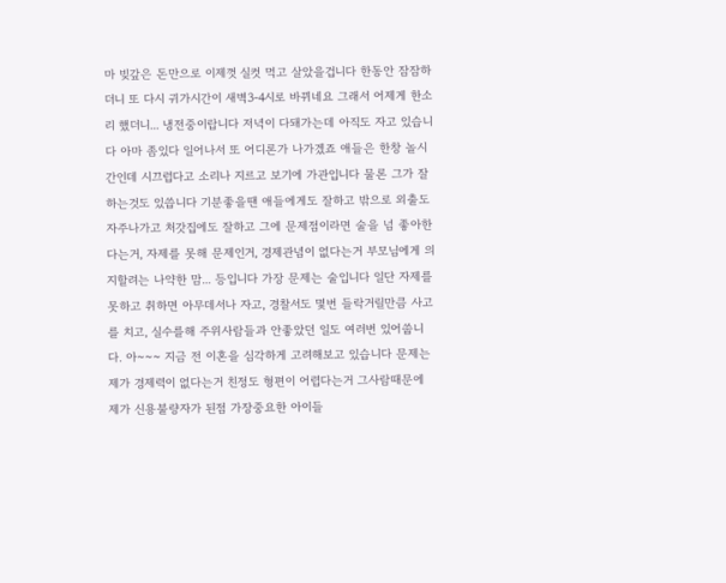마 빚갚은 돈만으로 이제껏 실컷 먹고 살았을겁니다 한동안 잠잠하더니 또 다시 귀가시간이 새벽3-4시로 바뀌네요 그래서 어제게 한소리 했더니... 냉전중이랍니다 저녁이 다돼가는데 아직도 자고 있습니다 아마 좀있다 일어나서 또 어디론가 나가겠죠 애들은 한창 놀시간인데 시끄럽다고 소리나 지르고 보기에 가관입니다 물론 그가 잘하는것도 있씁니다 기분좋을땐 애들에게도 잘하고 밖으로 외출도 자주나가고 처갓집에도 잘하고 그에 문제점이라면 술을 넘 좋아한다는거, 자제를 못해 문제인거, 경제관념이 없다는거 부모님에게 의지할려는 나약한 맘... 등입니다 가장 문제는 술입니다 일단 자제를 못하고 취하면 아무데서나 자고, 경찰서도 몇번 들락거릴만큼 사고를 치고, 실수를해 주위사람들과 안좋았던 일도 여러번 있어쑵니다. 아~~~ 지금 전 이혼을 심각하게 고려해보고 있습니다 문제는 제가 경제력이 없다는거 친정도 형편이 어렵다는거 그사람때문에 제가 신용불량자가 된점 가장중요한 아이들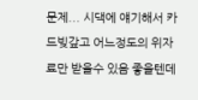문제... 시댁에 얘기해서 카드빚갚고 어느정도의 위자료만 받을수 있음 좋을텐데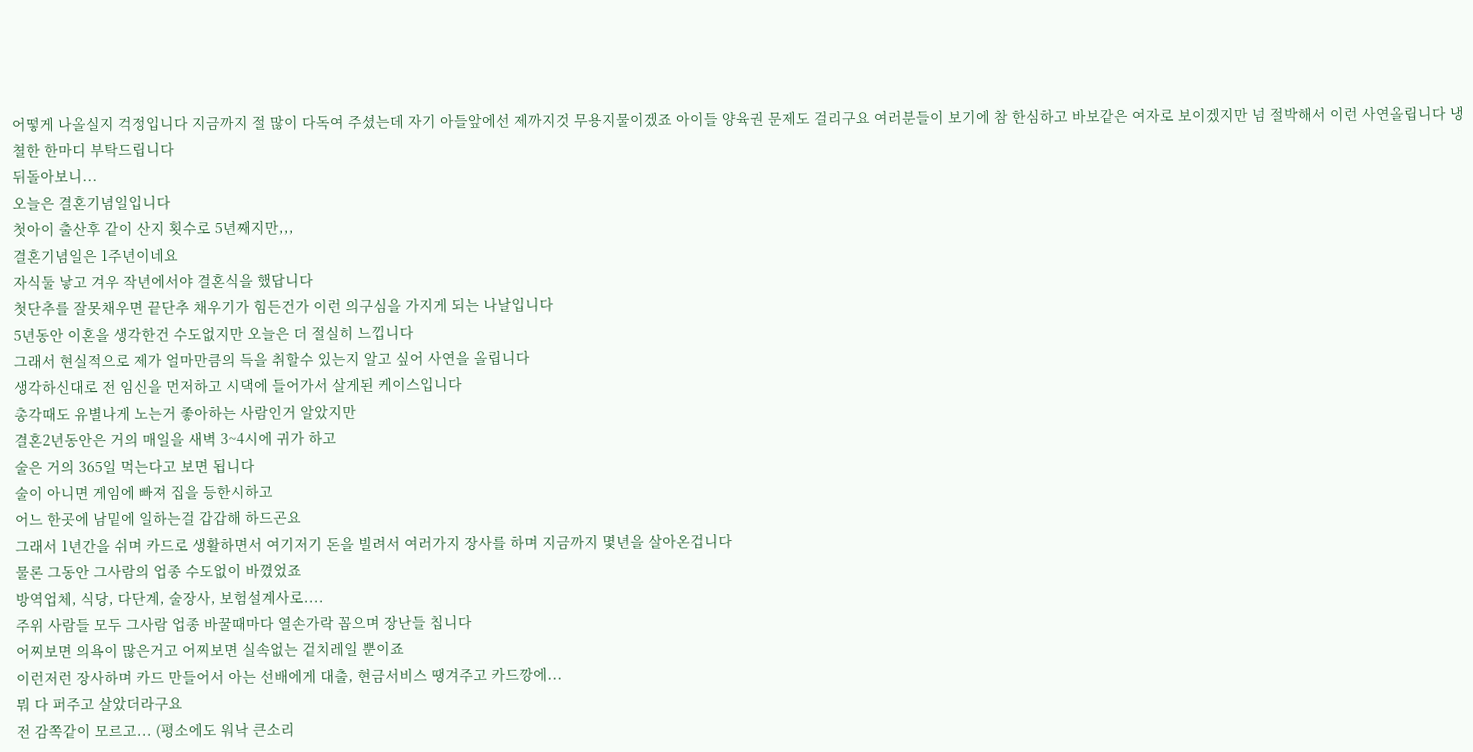어떻게 나올실지 걱정입니다 지금까지 절 많이 다독여 주셨는데 자기 아들앞에선 제까지것 무용지물이겠죠 아이들 양육권 문제도 걸리구요 여러분들이 보기에 참 한심하고 바보같은 여자로 보이겠지만 넘 절박해서 이런 사연올립니다 냉쳘한 한마디 부탁드립니다
뒤돌아보니...
오늘은 결혼기념일입니다
첫아이 출산후 같이 산지 횟수로 5년째지만,,,
결혼기념일은 1주년이네요
자식둘 낳고 겨우 작년에서야 결혼식을 했답니다
첫단추를 잘못채우면 끝단추 채우기가 힘든건가 이런 의구심을 가지게 되는 나날입니다
5년동안 이혼을 생각한건 수도없지만 오늘은 더 절실히 느낍니다
그래서 현실적으로 제가 얼마만큼의 득을 취할수 있는지 알고 싶어 사연을 올립니다
생각하신대로 전 임신을 먼저하고 시댁에 들어가서 살게된 케이스입니다
총각때도 유별나게 노는거 좋아하는 사람인거 알았지만
결혼2년동안은 거의 매일을 새벽 3~4시에 귀가 하고
술은 거의 365일 먹는다고 보면 됩니다
술이 아니면 게임에 빠져 집을 등한시하고
어느 한곳에 남밑에 일하는걸 갑갑해 하드곤요
그래서 1년간을 쉬며 카드로 생활하면서 여기저기 돈을 빌려서 여러가지 장사를 하며 지금까지 몇년을 살아온겁니다
물론 그동안 그사람의 업종 수도없이 바꼈었죠
방역업체, 식당, 다단계, 술장사, 보험설계사로....
주위 사람들 모두 그사람 업종 바꿀때마다 열손가락 꼽으며 장난들 칩니다
어찌보면 의욕이 많은거고 어찌보면 실속없는 겉치레일 뿐이죠
이런저런 장사하며 카드 만들어서 아는 선배에게 대출, 현금서비스 땡겨주고 카드깡에...
뭐 다 퍼주고 살았더라구요
전 감쪽같이 모르고... (평소에도 워낙 큰소리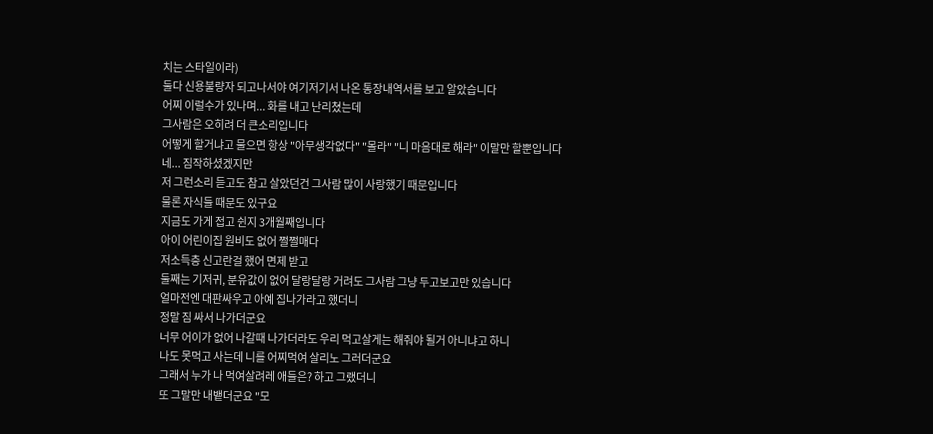치는 스타일이라)
둘다 신용불량자 되고나서야 여기저기서 나온 통장내역서를 보고 알았습니다
어찌 이럴수가 있나며... 화를 내고 난리쳤는데
그사람은 오히려 더 큰소리입니다
어떻게 할거냐고 물으면 항상 "아무생각없다" "몰라" "니 마음대로 해라" 이말만 할뿐입니다
네... 짐작하셨겠지만
저 그런소리 듣고도 참고 살았던건 그사람 많이 사랑했기 때문입니다
물론 자식들 때문도 있구요
지금도 가게 접고 쉰지 3개월째입니다
아이 어린이집 원비도 없어 쩔쩔매다
저소득층 신고란걸 했어 면제 받고
둘째는 기저귀, 분유값이 없어 달랑달랑 거려도 그사람 그냥 두고보고만 있습니다
얼마전엔 대판싸우고 아예 집나가라고 했더니
정말 짐 싸서 나가더군요
너무 어이가 없어 나갈때 나가더라도 우리 먹고살게는 해줘야 될거 아니냐고 하니
나도 못먹고 사는데 니를 어찌먹여 살리노 그러더군요
그래서 누가 나 먹여살려레 애들은? 하고 그랬더니
또 그말만 내뱉더군요 "모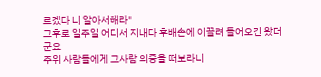르겠다 니 알아서해라"
그후로 일주일 어디서 지내다 후배손에 이끌려 들어오긴 왔더군요
주위 사람들에게 그사람 의중을 떠보라니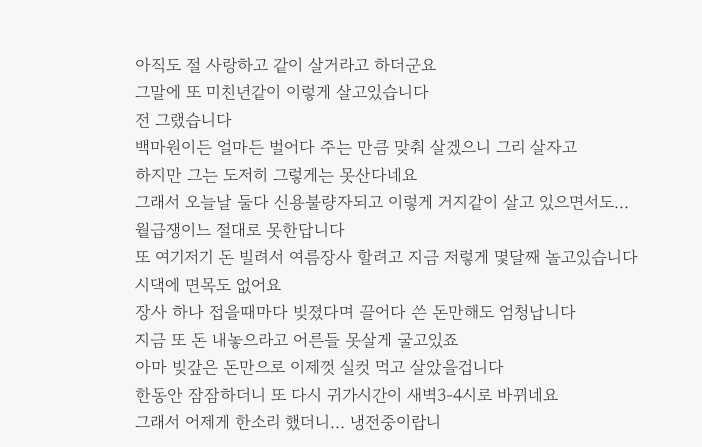아직도 절 사랑하고 같이 살거라고 하더군요
그말에 또 미친년같이 이렇게 살고있습니다
전 그랬습니다
백마원이든 얼마든 벌어다 주는 만큼 맞춰 살겠으니 그리 살자고
하지만 그는 도저히 그렇게는 못산다네요
그래서 오늘날 둘다 신용불량자되고 이렇게 거지같이 살고 있으면서도...
월급쟁이느 절대로 못한답니다
또 여기저기 돈 빌려서 여름장사 할려고 지금 저렇게 몇달째 놀고있습니다
시댁에 면목도 없어요
장사 하나 접을때마다 빚졌다며 끌어다 쓴 돈만해도 엄청납니다
지금 또 돈 내놓으라고 어른들 못살게 굴고있죠
아마 빚갚은 돈만으로 이제껏 실컷 먹고 살았을겁니다
한동안 잠잠하더니 또 다시 귀가시간이 새벽3-4시로 바뀌네요
그래서 어제게 한소리 했더니... 냉전중이랍니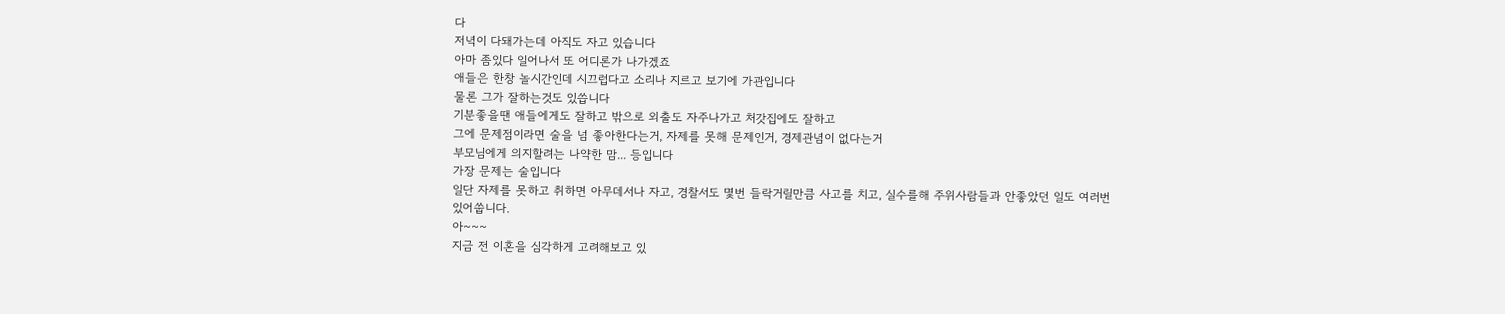다
저녁이 다돼가는데 아직도 자고 있습니다
아마 좀있다 일어나서 또 어디론가 나가겠죠
애들은 한창 놀시간인데 시끄럽다고 소리나 지르고 보기에 가관입니다
물론 그가 잘하는것도 있씁니다
기분좋을땐 애들에게도 잘하고 밖으로 외출도 자주나가고 처갓집에도 잘하고
그에 문제점이라면 술을 넘 좋아한다는거, 자제를 못해 문제인거, 경제관념이 없다는거
부모님에게 의지할려는 나약한 맘... 등입니다
가장 문제는 술입니다
일단 자제를 못하고 취하면 아무데서나 자고, 경찰서도 몇번 들락거릴만큼 사고를 치고, 실수를해 주위사람들과 안좋았던 일도 여러번 있어쑵니다.
아~~~
지금 전 이혼을 심각하게 고려해보고 있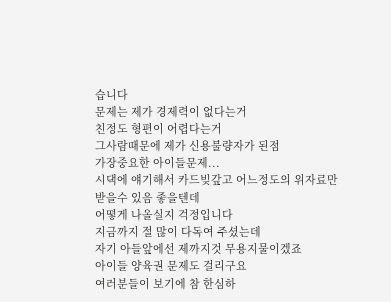습니다
문제는 제가 경제력이 없다는거
친정도 형편이 어렵다는거
그사람때문에 제가 신용불량자가 된점
가장중요한 아이들문제...
시댁에 얘기해서 카드빚갚고 어느정도의 위자료만 받을수 있음 좋을텐데
어떻게 나올실지 걱정입니다
지금까지 절 많이 다독여 주셨는데
자기 아들앞에선 제까지것 무용지물이겠죠
아이들 양육권 문제도 걸리구요
여러분들이 보기에 참 한심하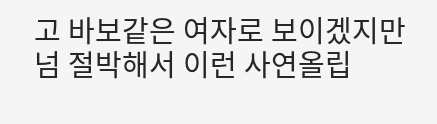고 바보같은 여자로 보이겠지만
넘 절박해서 이런 사연올립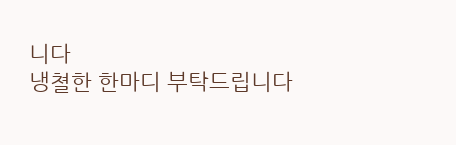니다
냉쳘한 한마디 부탁드립니다